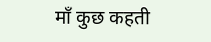माँ कुछ कहती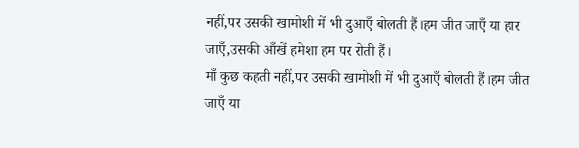नहीं,पर उसकी खामोशी में भी दुआएँ बोलती हैं।हम जीत जाएँ या हार जाएँ,उसकी आँखें हमेशा हम पर रोती हैं।
माँ कुछ कहती नहीं,पर उसकी खामोशी में भी दुआएँ बोलती हैं।हम जीत जाएँ या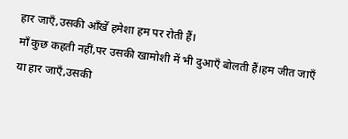हार जाएँ,उसकी आँखें हमेशा हम पर रोती हैं।
माँ कुछ कहती नहीं,पर उसकी खामोशी में भी दुआएँ बोलती हैं।हम जीत जाएँ या हार जाएँ,उसकी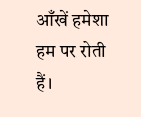आँखें हमेशा हम पर रोती हैं।